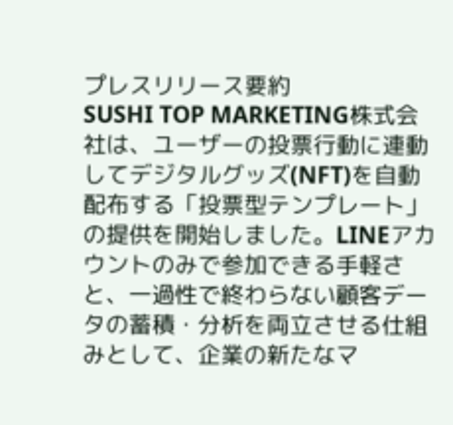プレスリリース要約
SUSHI TOP MARKETING株式会社は、ユーザーの投票行動に連動してデジタルグッズ(NFT)を自動配布する「投票型テンプレート」の提供を開始しました。LINEアカウントのみで参加できる手軽さと、一過性で終わらない顧客データの蓄積・分析を両立させる仕組みとして、企業の新たなマ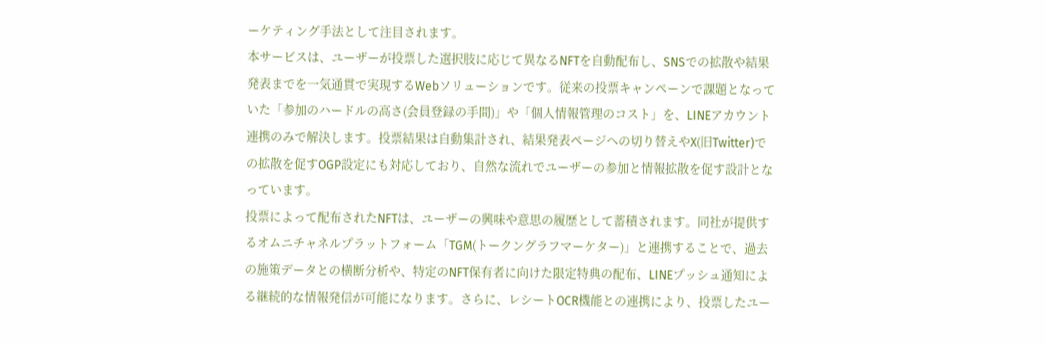ーケティング手法として注目されます。
本サービスは、ユーザーが投票した選択肢に応じて異なるNFTを自動配布し、SNSでの拡散や結果発表までを一気通貫で実現するWebソリューションです。従来の投票キャンペーンで課題となっていた「参加のハードルの高さ(会員登録の手間)」や「個人情報管理のコスト」を、LINEアカウント連携のみで解決します。投票結果は自動集計され、結果発表ページへの切り替えやX(旧Twitter)での拡散を促すOGP設定にも対応しており、自然な流れでユーザーの参加と情報拡散を促す設計となっています。
投票によって配布されたNFTは、ユーザーの興味や意思の履歴として蓄積されます。同社が提供するオムニチャネルプラットフォーム「TGM(トークングラフマーケター)」と連携することで、過去の施策データとの横断分析や、特定のNFT保有者に向けた限定特典の配布、LINEプッシュ通知による継続的な情報発信が可能になります。さらに、レシートOCR機能との連携により、投票したユー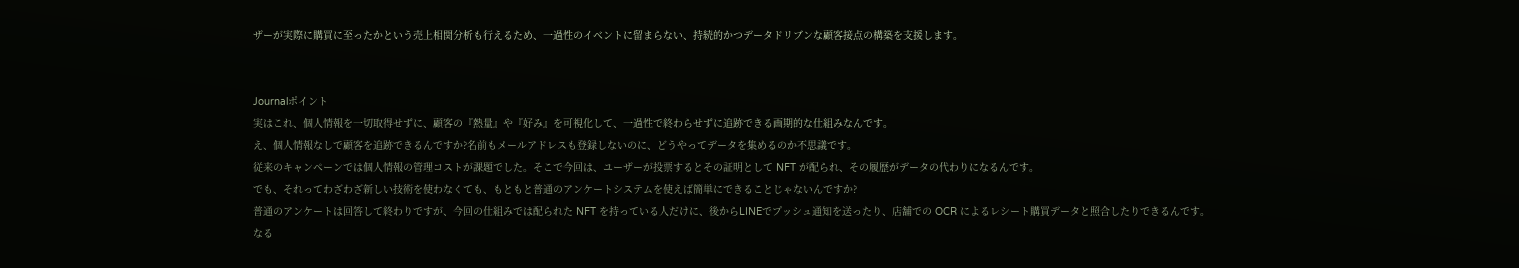ザーが実際に購買に至ったかという売上相関分析も行えるため、一過性のイベントに留まらない、持続的かつデータドリブンな顧客接点の構築を支援します。


Journalポイント
実はこれ、個人情報を一切取得せずに、顧客の『熱量』や『好み』を可視化して、一過性で終わらせずに追跡できる画期的な仕組みなんです。
え、個人情報なしで顧客を追跡できるんですか?名前もメールアドレスも登録しないのに、どうやってデータを集めるのか不思議です。
従来のキャンペーンでは個人情報の管理コストが課題でした。そこで今回は、ユーザーが投票するとその証明として NFT が配られ、その履歴がデータの代わりになるんです。
でも、それってわざわざ新しい技術を使わなくても、もともと普通のアンケートシステムを使えば簡単にできることじゃないんですか?
普通のアンケートは回答して終わりですが、今回の仕組みでは配られた NFT を持っている人だけに、後からLINEでプッシュ通知を送ったり、店舗での OCR によるレシート購買データと照合したりできるんです。
なる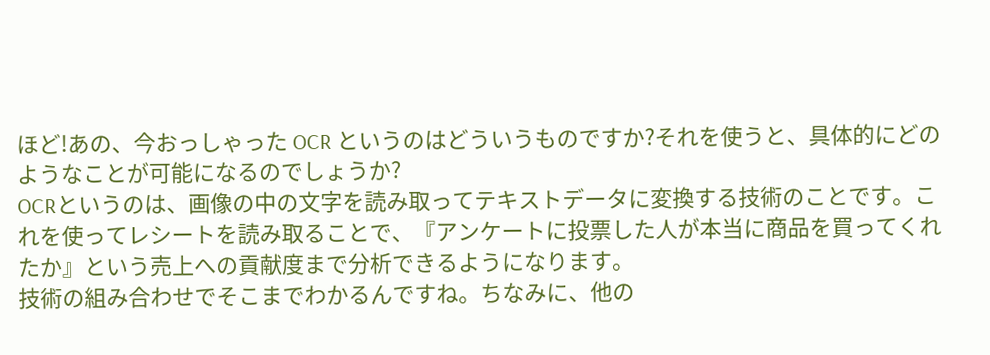ほど!あの、今おっしゃった OCR というのはどういうものですか?それを使うと、具体的にどのようなことが可能になるのでしょうか?
OCRというのは、画像の中の文字を読み取ってテキストデータに変換する技術のことです。これを使ってレシートを読み取ることで、『アンケートに投票した人が本当に商品を買ってくれたか』という売上への貢献度まで分析できるようになります。
技術の組み合わせでそこまでわかるんですね。ちなみに、他の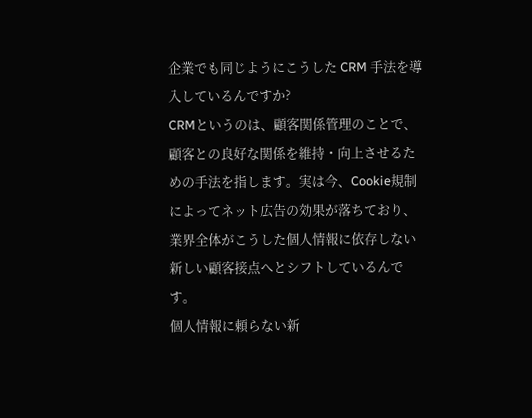企業でも同じようにこうした CRM 手法を導入しているんですか?
CRMというのは、顧客関係管理のことで、顧客との良好な関係を維持・向上させるための手法を指します。実は今、Cookie規制によってネット広告の効果が落ちており、業界全体がこうした個人情報に依存しない新しい顧客接点へとシフトしているんです。
個人情報に頼らない新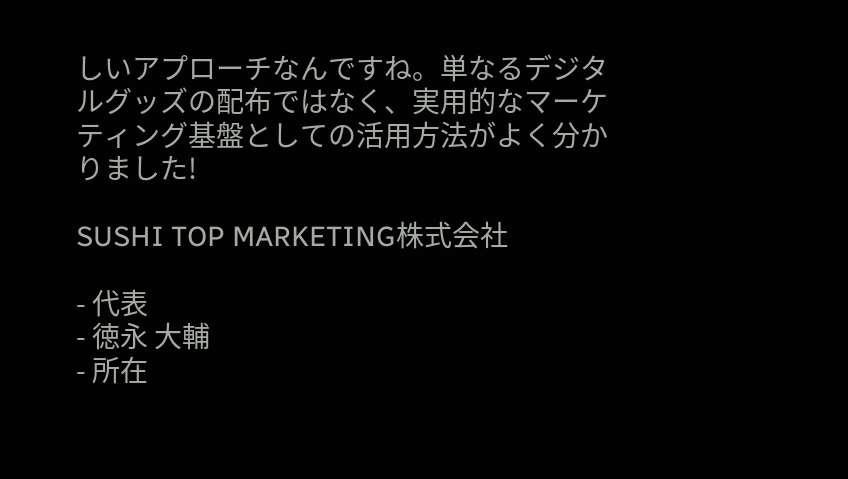しいアプローチなんですね。単なるデジタルグッズの配布ではなく、実用的なマーケティング基盤としての活用方法がよく分かりました!

SUSHI TOP MARKETING株式会社

- 代表
- 徳永 大輔
- 所在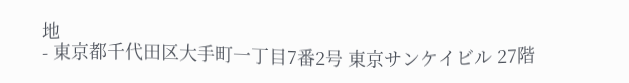地
- 東京都千代田区大手町一丁目7番2号 東京サンケイビル 27階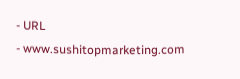- URL
- www.sushitopmarketing.com